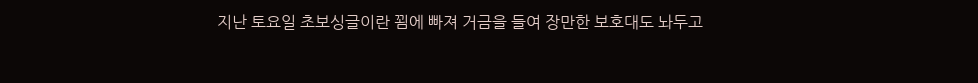지난 토요일 초보싱글이란 꾐에 빠져 거금을 들여 장만한 보호대도 놔두고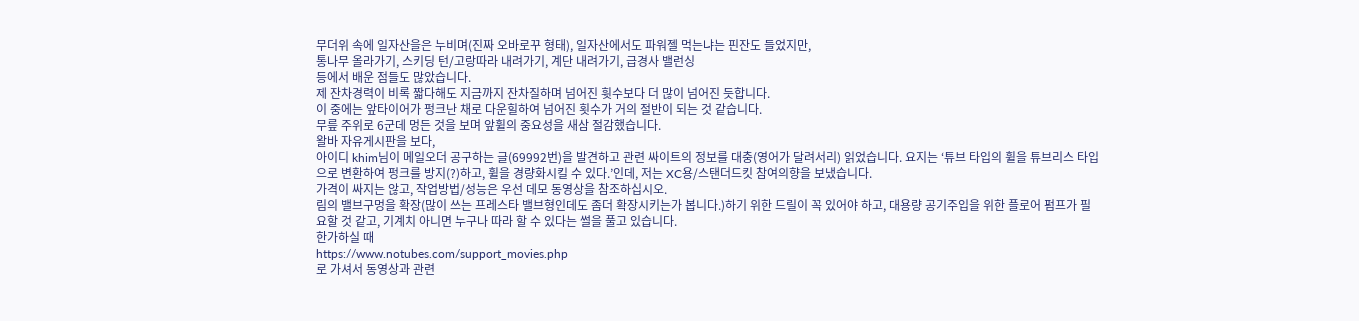무더위 속에 일자산을은 누비며(진짜 오바로꾸 형태), 일자산에서도 파워젤 먹는냐는 핀잔도 들었지만,
통나무 올라가기, 스키딩 턴/고랑따라 내려가기, 계단 내려가기, 급경사 밸런싱
등에서 배운 점들도 많았습니다.
제 잔차경력이 비록 짧다해도 지금까지 잔차질하며 넘어진 휫수보다 더 많이 넘어진 듯합니다.
이 중에는 앞타이어가 펑크난 채로 다운힐하여 넘어진 횟수가 거의 절반이 되는 것 같습니다.
무릎 주위로 6군데 멍든 것을 보며 앞휠의 중요성을 새삼 절감했습니다.
왈바 자유게시판을 보다,
아이디 khim님이 메일오더 공구하는 글(69992번)을 발견하고 관련 싸이트의 정보를 대충(영어가 달려서리) 읽었습니다. 요지는 ‘튜브 타입의 휠을 튜브리스 타입으로 변환하여 펑크를 방지(?)하고, 휠을 경량화시킬 수 있다.’인데, 저는 XC용/스탠더드킷 참여의향을 보냈습니다.
가격이 싸지는 않고, 작업방법/성능은 우선 데모 동영상을 참조하십시오.
림의 밸브구멍을 확장(많이 쓰는 프레스타 밸브형인데도 좀더 확장시키는가 봅니다.)하기 위한 드릴이 꼭 있어야 하고, 대용량 공기주입을 위한 플로어 펌프가 필요할 것 같고, 기계치 아니면 누구나 따라 할 수 있다는 썰을 풀고 있습니다.
한가하실 때
https://www.notubes.com/support_movies.php
로 가셔서 동영상과 관련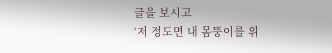글을 보시고
‘저 정도면 내 몸뚱이를 위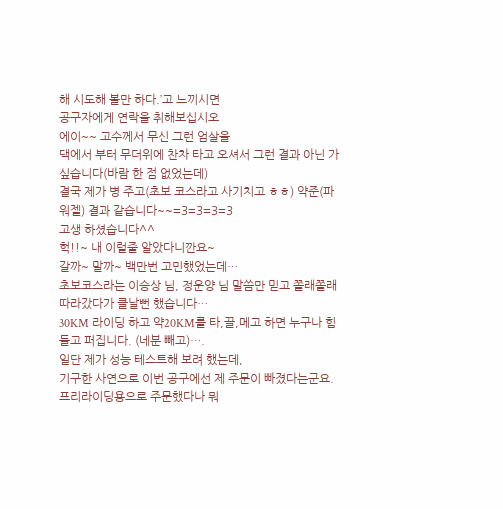해 시도해 볼만 하다.’고 느끼시면
공구자에게 연락을 취해보십시오
에이~~ 고수께서 무신 그런 엄살을
댁에서 부터 무더위에 찬차 타고 오셔서 그런 결과 아닌 가 싶습니다(바람 한 점 없었는데)
결국 제가 병 주고(초보 코스라고 사기치고 ㅎㅎ) 약준(파워젤) 결과 같습니다~~=3=3=3=3
고생 하셨습니다^^
헉!!~ 내 이럴줄 알았다니깐요~
갈까~ 말까~ 백만번 고민했었는데…
초보코스라는 이승상 님, 정운양 님 말씀만 믿고 쫄래쫄래 따라갔다가 클날뻔 했습니다…
30KM 라이딩 하고 약20KM를 타,끌,메고 하면 누구나 힘들고 퍼집니다. (네분 빼고)….
일단 제가 성능 테스트해 보려 했는데,
기구한 사연으로 이번 공구에선 제 주문이 빠졌다는군요.
프리라이딩용으로 주문했다나 뭐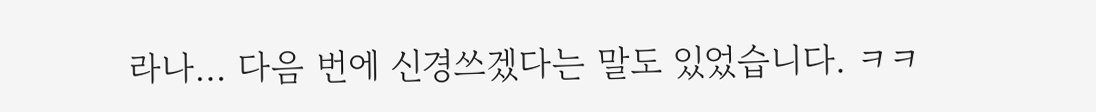라나… 다음 번에 신경쓰겠다는 말도 있었습니다. ㅋㅋ